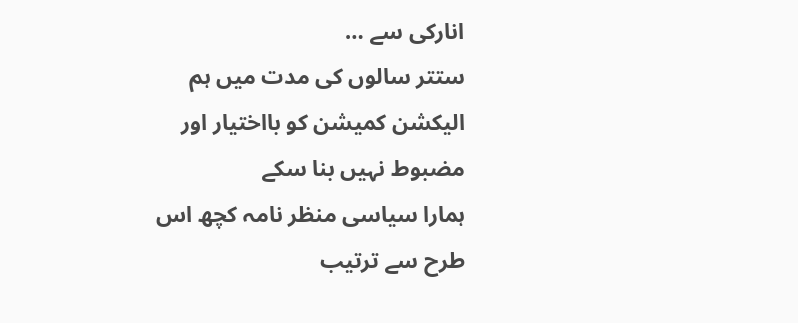انارکی سے …
ستتر سالوں کی مدت میں ہم الیکشن کمیشن کو بااختیار اور مضبوط نہیں بنا سکے
ہمارا سیاسی منظر نامہ کچھ اس طرح سے ترتیب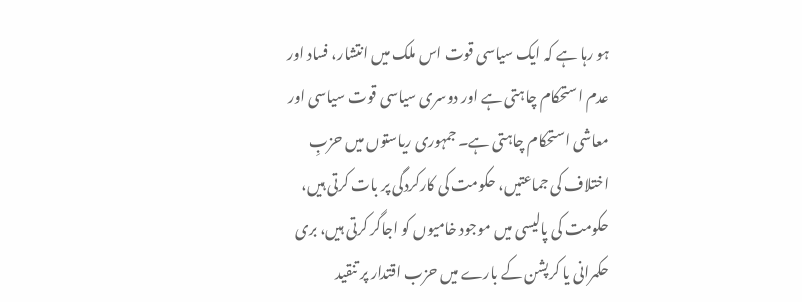ہو رہا ہے کہ ایک سیاسی قوت اس ملک میں انتشار، فساد اور عدم استحکام چاہتی ہے اور دوسری سیاسی قوت سیاسی اور معاشی استحکام چاہتی ہے۔ جمہوری ریاستوں میں حزبِ اختلاف کی جماعتیں، حکومت کی کارکردگی پر بات کرتی ہیں، حکومت کی پالیسی میں موجود خامیوں کو اجاگر کرتی ہیں، بری حکمرانی یا کرپشن کے بارے میں حزب اقتدار پر تنقید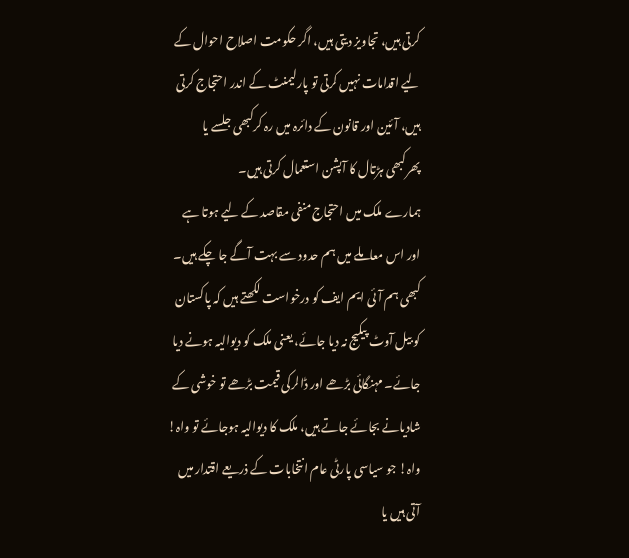کرتی ہیں، تجاویز دیتی ہیں، اگر حکومت اصلاح احوال کے لیے اقدامات نہیں کرتی تو پارلیمنٹ کے اندر احتجاج کرتی ہیں، آئین اور قانون کے دائرہ میں رہ کرکبھی جلسے یا پھرکبھی ہڑتال کا آپشن استعمال کرتی ہیں۔
ہمارے ملک میں احتجاج منفی مقاصد کے لیے ہوتا ہے اور اس معاملے میں ہم حدود سے بہت آگے جا چکے ہیں۔ کبھی ہم آئی ایم ایف کو درخواست لکھتے ہیں کہ پاکستان کو بیل آوٹ پیکیج نہ دیا جائے، یعنی ملک کو دیوالیہ ہونے دیا جائے۔ مہنگائی بڑھے اور ڈالرکی قیمت بڑھے تو خوشی کے شادیانے بجائے جاتے ہیں، ملک کا دیوالیہ ہوجائے تو واہ! واہ! جو سیاسی پارٹی عام انتخابات کے ذریعے اقتدار میں آتی ہیں یا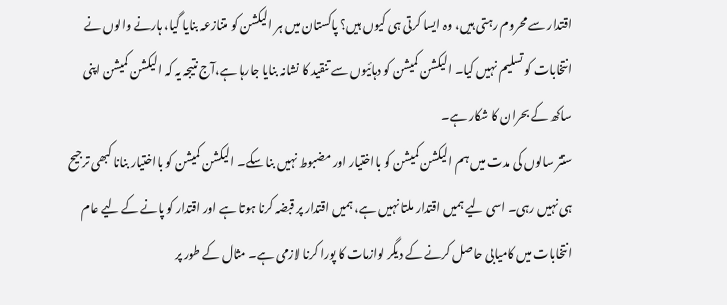اقتدار سے محروم رہتی ہیں، وہ ایسا کرتی ہی کیوں ہیں؟ پاکستان میں ہر الیکشن کو متنازعہ بنایا گیا، ہارنے والوں نے انتخابات کو تسلیم نہیں کیا۔ الیکشن کمیشن کو دہائیوں سے تنقید کا نشانہ بنایا جارہا ہے،آج نتیجہ یہ کہ الیکشن کمیشن اپنی ساکھ کے بحران کا شکار ہے۔
ستتر سالوں کی مدت میں ہم الیکشن کمیشن کو بااختیار اور مضبوط نہیں بنا سکے۔ الیکشن کمیشن کو بااختیار بنانا کبھی ترجیح ہی نہیں رہی۔ اسی لیے ہمیں اقتدار ملتا نہیں ہے، ہمیں اقتدار پر قبضہ کرنا ہوتا ہے اور اقتدار کو پانے کے لیے عام انتخابات میں کامیابی حاصل کرنے کے دیگر لوازمات کا پورا کرنا لازمی ہے۔ مثال کے طور پر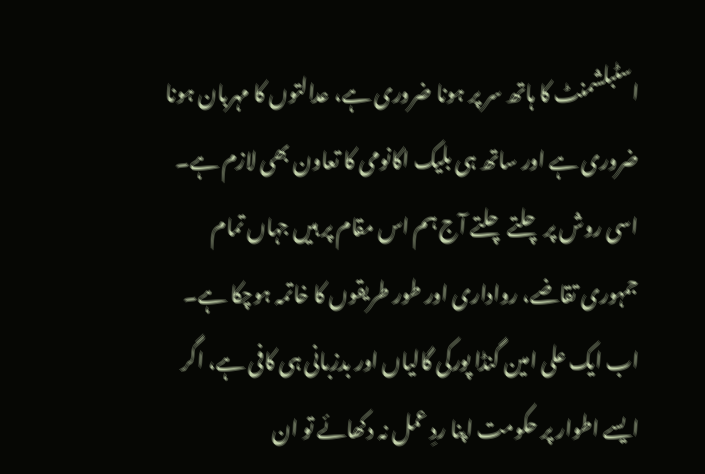اسٹبلشمنٹ کا ہاتھ سر پر ہونا ضروری ہے، عدالتوں کا مہربان ہونا ضروری ہے اور ساتھ ہی بلیک اکانومی کا تعاون بھی لازم ہے۔
اسی روش پر چلتے چلتے آج ہم اس مقام پر ہیں جہاں تمام جمہوری تقاضے، رواداری اور طور طریقوں کا خاتمہ ہوچکا ہے۔ اب ایک علی امین گنڈا پورکی گالیاں اور بدزبانی ہی کافی ہے، اگر ایسے اطوار پر حکومت اپنا ردِ عمل نہ دکھائے تو ان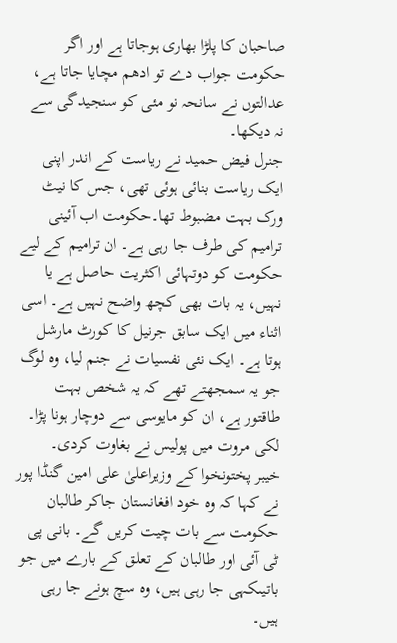صاحبان کا پلڑا بھاری ہوجاتا ہے اور اگر حکومت جواب دے تو ادھم مچایا جاتا ہے، عدالتوں نے سانحہ نو مئی کو سنجیدگی سے نہ دیکھا۔
جنرل فیض حمید نے ریاست کے اندر اپنی ایک ریاست بنائی ہوئی تھی، جس کا نیٹ ورک بہت مضبوط تھا۔حکومت اب آئینی ترامیم کی طرف جا رہی ہے۔ ان ترامیم کے لیے حکومت کو دوتہائی اکثریت حاصل ہے یا نہیں، یہ بات بھی کچھ واضح نہیں ہے۔ اسی اثناء میں ایک سابق جرنیل کا کورٹ مارشل ہوتا ہے۔ ایک نئی نفسیات نے جنم لیا، وہ لوگ جو یہ سمجھتے تھے کہ یہ شخص بہت طاقتور ہے، ان کو مایوسی سے دوچار ہونا پڑا۔ لکی مروت میں پولیس نے بغاوت کردی۔
خیبر پختونخوا کے وزیراعلیٰ علی امین گنڈا پور نے کہا کہ وہ خود افغانستان جاکر طالبان حکومت سے بات چیت کریں گے۔ بانی پی ٹی آئی اور طالبان کے تعلق کے بارے میں جو باتیںکہی جا رہی ہیں، وہ سچ ہونے جا رہی ہیں۔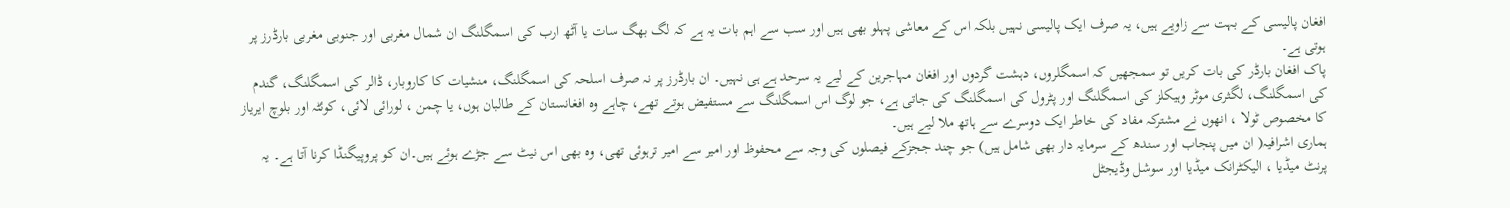افغان پالیسی کے بہت سے زاویے ہیں، یہ صرف ایک پالیسی نہیں بلکہ اس کے معاشی پہلو بھی ہیں اور سب سے اہم بات یہ ہے کہ لگ بھگ سات یا آٹھ ارب کی اسمگلنگ ان شمال مغربی اور جنوبی مغربی بارڈرز پر ہوتی ہے۔
پاک افغان بارڈر کی بات کریں تو سمجھیں کہ اسمگلروں، دہشت گردوں اور افغان مہاجرین کے لیے یہ سرحد ہے ہی نہیں۔ ان بارڈرز پر نہ صرف اسلحہ کی اسمگلنگ، منشیات کا کاروبار، ڈالر کی اسمگلنگ، گندم کی اسمگلنگ، لگثری موٹر وہیکلز کی اسمگلنگ اور پٹرول کی اسمگلنگ کی جاتی ہے، جو لوگ اس اسمگلنگ سے مستفیض ہوتے تھے، چاہے وہ افغانستان کے طالبان ہوں، یا چمن ، لورائی لائی، کوئٹہ اور بلوچ ایریاز کا مخصوص ٹولا ، انھوں نے مشترکہ مفاد کی خاطر ایک دوسرے سے ہاتھ ملا لیے ہیں۔
ہماری اشرافیہ( ان میں پنجاب اور سندھ کے سرمایہ دار بھی شامل ہیں) جو چند ججزکے فیصلوں کی وجہ سے محفوظ اور امیر سے امیر ترہوئی تھی، وہ بھی اس نیٹ سے جڑے ہوئے ہیں۔ان کو پروپیگنڈا کرنا آتا ہے۔ یہ پرنٹ میڈیا ، الیکٹرانک میڈیا اور سوشل وڈیجٹل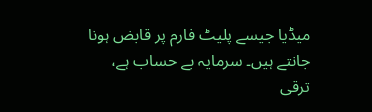میڈیا جیسے پلیٹ فارم پر قابض ہونا جانتے ہیں۔ سرمایہ بے حساب ہے، ترقی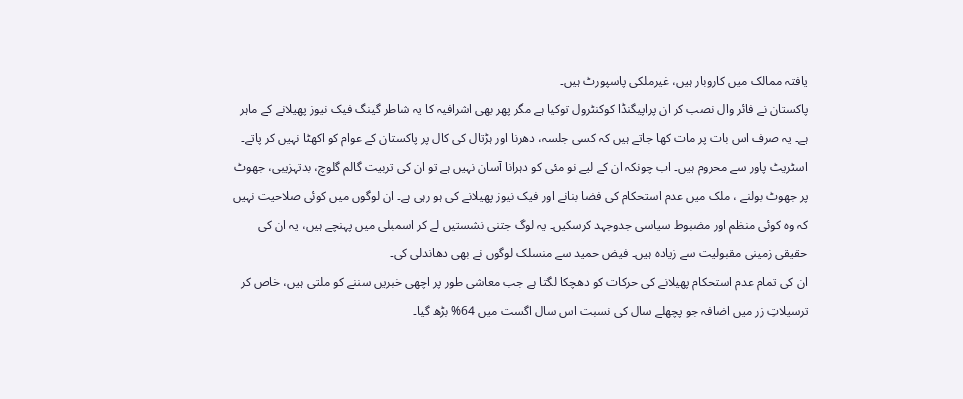یافتہ ممالک میں کاروبار ہیں، غیرملکی پاسپورٹ ہیں۔
پاکستان نے فائر وال نصب کر ان پراپیگنڈا کوکنٹرول توکیا ہے مگر پھر بھی اشرافیہ کا یہ شاطر گینگ فیک نیوز پھیلانے کے ماہر ہے۔ یہ صرف اس بات پر مات کھا جاتے ہیں کہ کسی جلسہ، دھرنا اور ہڑتال کی کال پر پاکستان کے عوام کو اکھٹا نہیں کر پاتے۔ اسٹریٹ پاور سے محروم ہیں۔ اب چونکہ ان کے لیے نو مئی کو دہرانا آسان نہیں ہے تو ان کی تربیت گالم گلوچ، بدتہزیبی، جھوٹ پر جھوٹ بولنے ، ملک میں عدم استحکام کی فضا بنانے اور فیک نیوز پھیلانے کی ہو رہی ہے۔ ان لوگوں میں کوئی صلاحیت نہیں کہ وہ کوئی منظم اور مضبوط سیاسی جدوجہد کرسکیں۔ یہ لوگ جتنی نشستیں لے کر اسمبلی میں پہنچے ہیں، یہ ان کی حقیقی زمینی مقبولیت سے زیادہ ہیں۔ فیض حمید سے منسلک لوگوں نے بھی دھاندلی کی۔
ان کی تمام عدم استحکام پھیلانے کی حرکات کو دھچکا لگتا ہے جب معاشی طور پر اچھی خبریں سننے کو ملتی ہیں، خاص کر ترسیلاتِ زر میں اضافہ جو پچھلے سال کی نسبت اس سال اگست میں 64% بڑھ گیا۔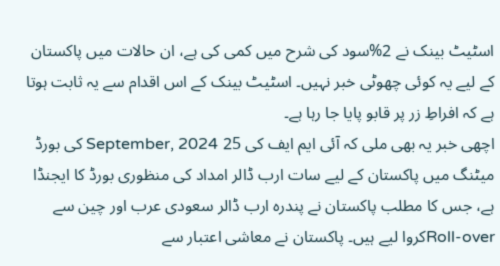اسٹیٹ بینک نے 2%سود کی شرح میں کمی کی ہے، ان حالات میں پاکستان کے لیے یہ کوئی چھوٹی خبر نہیں۔ اسٹیٹ بینک کے اس اقدام سے یہ ثابت ہوتا ہے کہ افراطِ زر پر قابو پایا جا رہا ہے۔
اچھی خبر یہ بھی ملی کہ آئی ایم ایف کی 25 September, 2024 کی بورڈ میٹنگ میں پاکستان کے لیے سات ارب ڈالر امداد کی منظوری بورڈ کا ایجنڈا ہے، جس کا مطلب پاکستان نے پندرہ ارب ڈالر سعودی عرب اور چین سے Roll-overکروا لیے ہیں۔ پاکستان نے معاشی اعتبار سے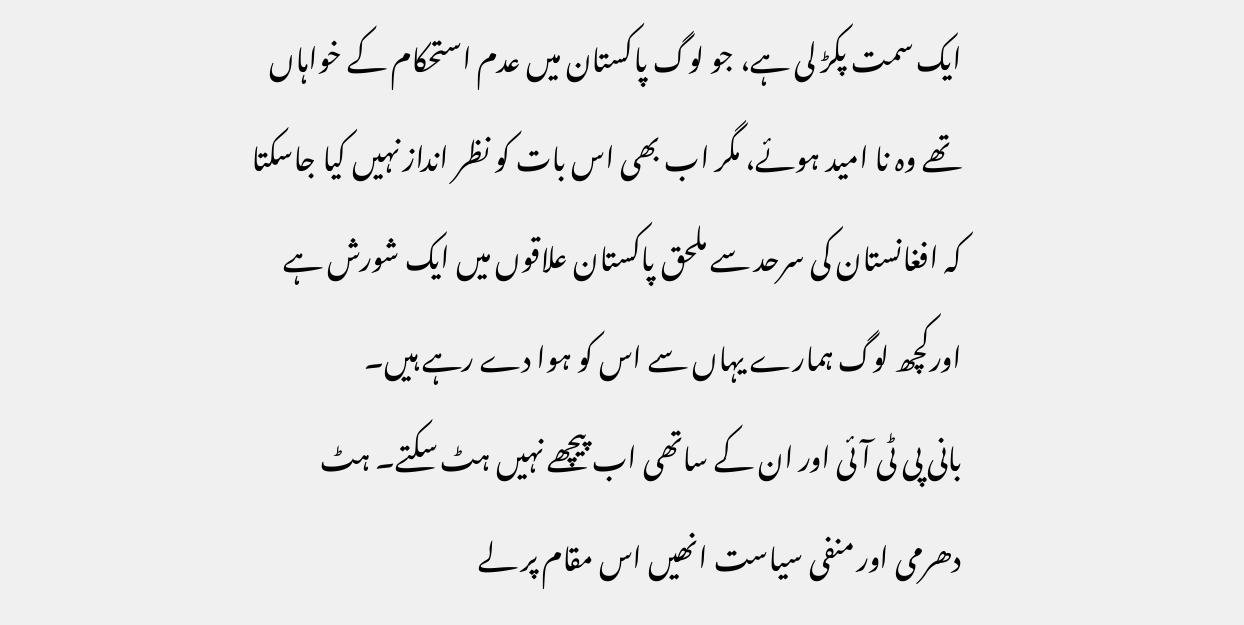ایک سمت پکڑ لی ہے، جو لوگ پاکستان میں عدم استحکام کے خواہاں تھے وہ نا امید ہوئے، مگر اب بھی اس بات کو نظر انداز نہیں کیا جاسکتا کہ افغانستان کی سرحد سے ملحق پاکستان علاقوں میں ایک شورش ہے اورکچھ لوگ ہمارے یہاں سے اس کو ہوا دے رہے ہیں۔
بانی پی ٹی آئی اور ان کے ساتھی اب پیچھے نہیں ہٹ سکتے۔ ہٹ دھرمی اور منفی سیاست انھیں اس مقام پر لے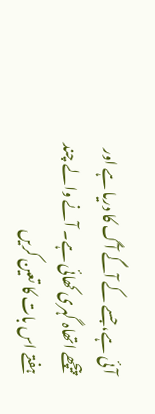آئی ہے، جسے کے آگے آگ کا دریا ہے اور پیچھے اتھاہ گہری کھائی ہے۔ آنے والے چند ہفتے اس بات کا تعین کریں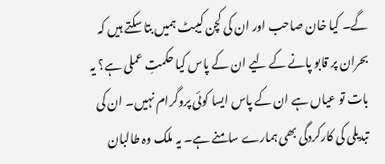گے۔ کیا خان صاحب اور ان کی کچن کیبٹ ہمیں بتا سکتے ہیں کہ بحران پر قابو پانے کے لیے ان کے پاس کیا حکمتِ عملی ہے؟ یہ بات تو عیاں ہے ان کے پاس ایسا کوئی پروگرام نہیں۔ ان کی تبدیلی کی کارکردگی بھی ہمارے سامنے ہے۔ یہ ملک وہ طالبان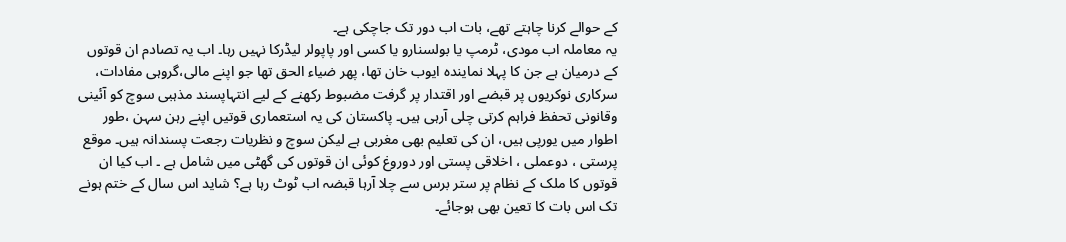کے حوالے کرنا چاہتے تھے، بات اب دور تک جاچکی ہے۔
یہ معاملہ اب مودی، ٹرمپ یا بولسنارو یا کسی اور پاپولر لیڈرکا نہیں رہا۔ اب یہ تصادم ان قوتوں کے درمیان ہے جن کا پہلا نمایندہ ایوب خان تھا، پھر ضیاء الحق تھا جو اپنے مالی،گروہی مفادات، سرکاری نوکریوں پر قبضے اور اقتدار پر گرفت مضبوط رکھنے کے لیے انتہاپسند مذہبی سوچ کو آئینی وقانونی تحفظ فراہم کرتی چلی آرہی ہیں۔ پاکستان کی یہ استعماری قوتیں اپنے رہن سہن ،طور اطوار میں یورپی ہیں، ان کی تعلیم بھی مغربی ہے لیکن سوچ و نظریات رجعت پسندانہ ہیں۔ موقع پرستی ، دوعملی ، اخلاقی پستی اور دوروغ کوئی ان قوتوں کی گھٹی میں شامل ہے ۔ اب کیا ان قوتوں کا ملک کے نظام پر ستر برس سے چلا آرہا قبضہ اب ٹوٹ رہا ہے؟ شاید اس سال کے ختم ہونے تک اس بات کا تعین بھی ہوجائے۔